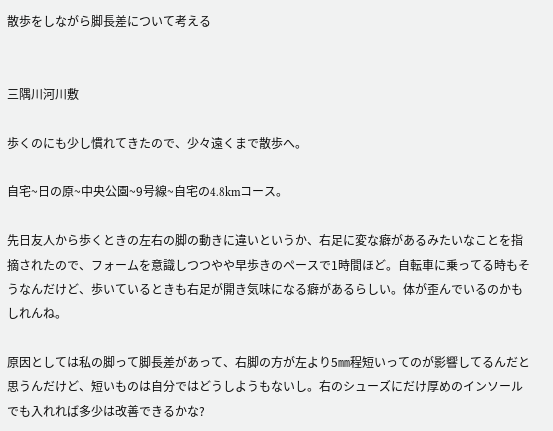散歩をしながら脚長差について考える


三隅川河川敷

歩くのにも少し慣れてきたので、少々遠くまで散歩へ。

自宅~日の原~中央公園~9号線~自宅の4.8kmコース。

先日友人から歩くときの左右の脚の動きに違いというか、右足に変な癖があるみたいなことを指摘されたので、フォームを意識しつつやや早歩きのペースで1時間ほど。自転車に乗ってる時もそうなんだけど、歩いているときも右足が開き気味になる癖があるらしい。体が歪んでいるのかもしれんね。

原因としては私の脚って脚長差があって、右脚の方が左より5㎜程短いってのが影響してるんだと思うんだけど、短いものは自分ではどうしようもないし。右のシューズにだけ厚めのインソールでも入れれば多少は改善できるかな?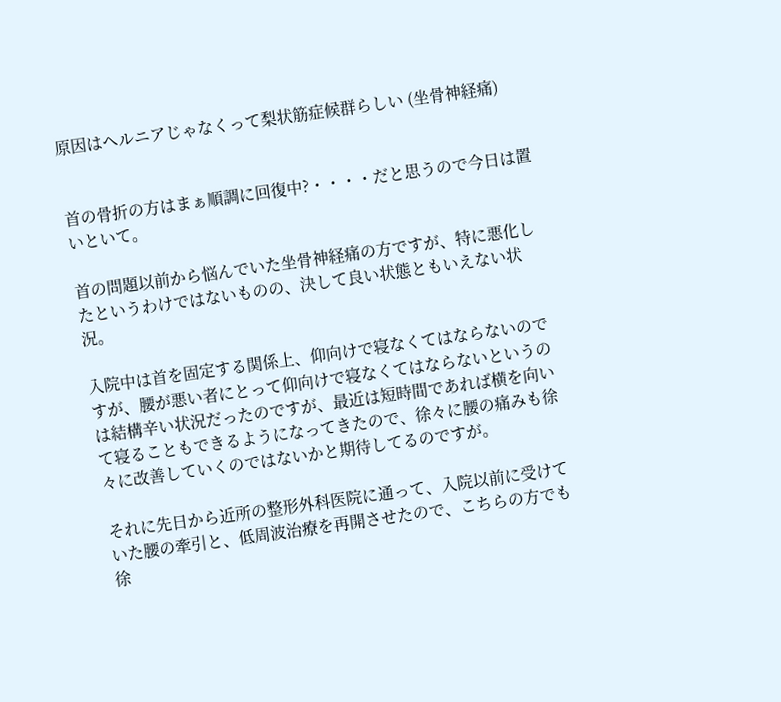原因はヘルニアじゃなくって梨状筋症候群らしい (坐骨神経痛)


首の骨折の方はまぁ順調に回復中?・・・・だと思うので今日は置いといて。

首の問題以前から悩んでいた坐骨神経痛の方ですが、特に悪化したというわけではないものの、決して良い状態ともいえない状況。

入院中は首を固定する関係上、仰向けで寝なくてはならないのですが、腰が悪い者にとって仰向けで寝なくてはならないというのは結構辛い状況だったのですが、最近は短時間であれば横を向いて寝ることもできるようになってきたので、徐々に腰の痛みも徐々に改善していくのではないかと期待してるのですが。

それに先日から近所の整形外科医院に通って、入院以前に受けていた腰の牽引と、低周波治療を再開させたので、こちらの方でも徐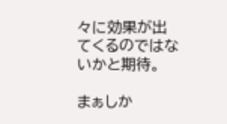々に効果が出てくるのではないかと期待。

まぁしか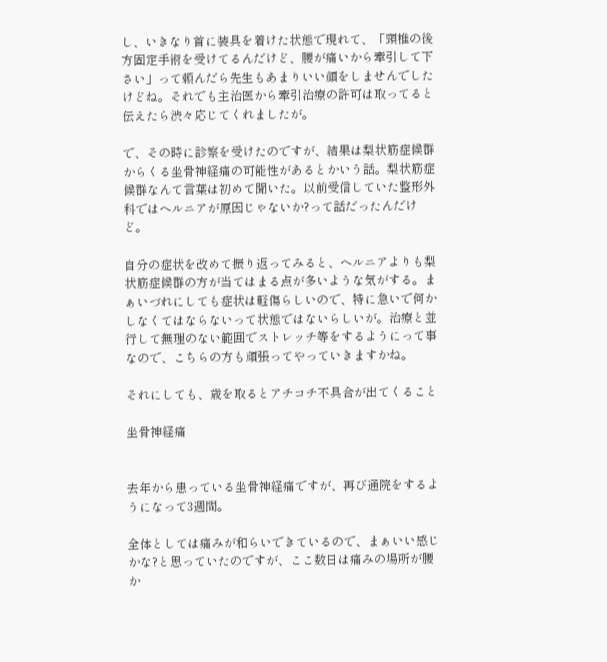し、いきなり首に装具を着けた状態で現れて、「頸椎の後方固定手術を受けてるんだけど、腰が痛いから牽引して下さい」って頼んだら先生もあまりいい顔をしませんでしたけどね。それでも主治医から牽引治療の許可は取ってると伝えたら渋々応じてくれましたが。

で、その時に診察を受けたのですが、結果は梨状筋症候群からくる坐骨神経痛の可能性があるとかいう話。梨状筋症候群なんて言葉は初めて聞いた。以前受信していた整形外科ではヘルニアが原因じゃないか?って話だったんだけど。

自分の症状を改めて振り返ってみると、ヘルニアよりも梨状筋症候群の方が当てはまる点が多いような気がする。まぁいづれにしても症状は軽傷らしいので、特に急いで何かしなくてはならないって状態ではないらしいが。治療と並行して無理のない範囲でストレッチ等をするようにって事なので、こちらの方も頑張ってやっていきますかね。

それにしても、歳を取るとアチコチ不具合が出てくること

坐骨神経痛


去年から患っている坐骨神経痛ですが、再び通院をするようになって3週間。

全体としては痛みが和らいできているので、まぁいい感じかな?と思っていたのですが、ここ数日は痛みの場所が腰か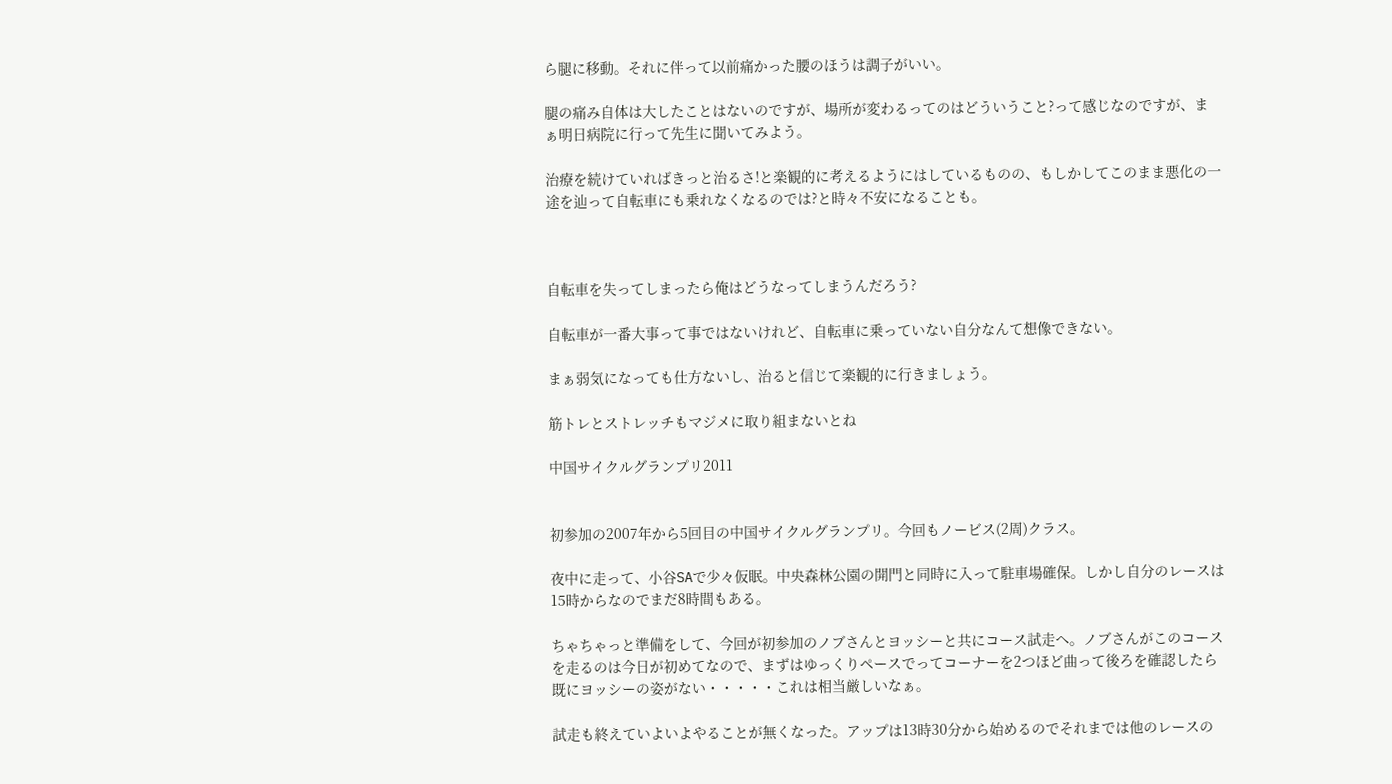ら腿に移動。それに伴って以前痛かった腰のほうは調子がいい。

腿の痛み自体は大したことはないのですが、場所が変わるってのはどういうこと?って感じなのですが、まぁ明日病院に行って先生に聞いてみよう。

治療を続けていればきっと治るさ!と楽観的に考えるようにはしているものの、もしかしてこのまま悪化の一途を辿って自転車にも乗れなくなるのでは?と時々不安になることも。



自転車を失ってしまったら俺はどうなってしまうんだろう?

自転車が一番大事って事ではないけれど、自転車に乗っていない自分なんて想像できない。

まぁ弱気になっても仕方ないし、治ると信じて楽観的に行きましょう。

筋トレとストレッチもマジメに取り組まないとね

中国サイクルグランプリ2011


初参加の2007年から5回目の中国サイクルグランプリ。今回もノービス(2周)クラス。

夜中に走って、小谷SAで少々仮眠。中央森林公園の開門と同時に入って駐車場確保。しかし自分のレースは15時からなのでまだ8時間もある。

ちゃちゃっと準備をして、今回が初参加のノブさんとヨッシーと共にコース試走へ。ノブさんがこのコースを走るのは今日が初めてなので、まずはゆっくりペースでってコーナーを2つほど曲って後ろを確認したら既にヨッシーの姿がない・・・・・これは相当厳しいなぁ。

試走も終えていよいよやることが無くなった。アップは13時30分から始めるのでそれまでは他のレースの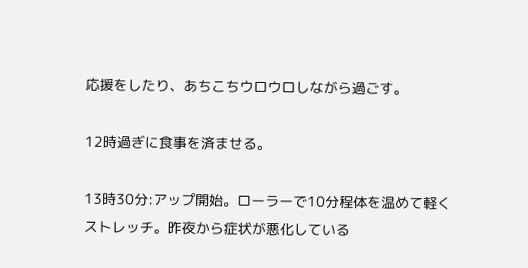応援をしたり、あちこちウロウロしながら過ごす。

12時過ぎに食事を済ませる。

13時30分:アップ開始。ローラーで10分程体を温めて軽くストレッチ。昨夜から症状が悪化している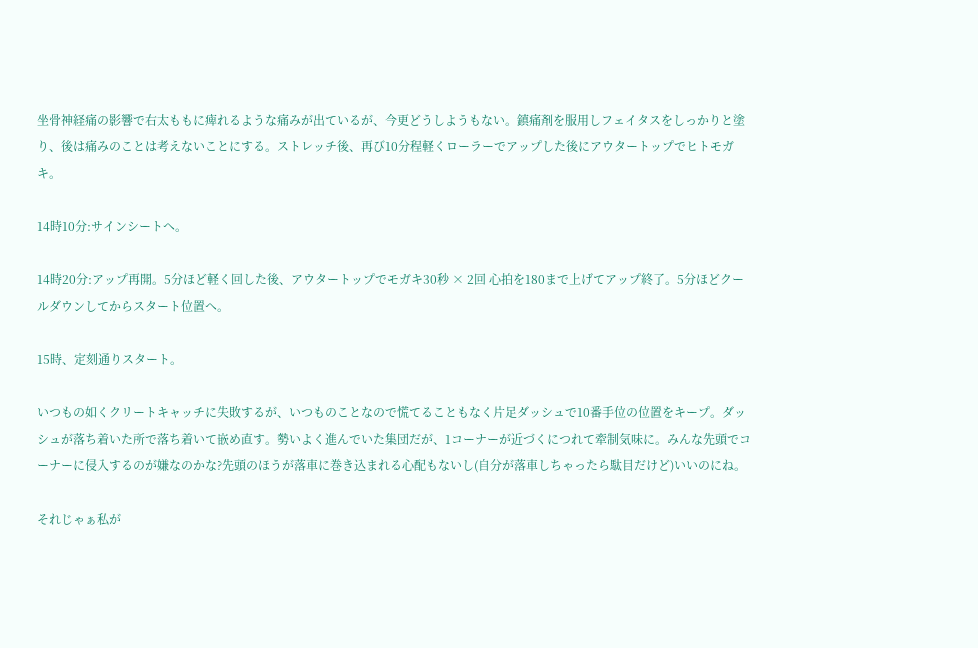坐骨神経痛の影響で右太ももに痺れるような痛みが出ているが、今更どうしようもない。鎮痛剤を服用しフェイタスをしっかりと塗り、後は痛みのことは考えないことにする。ストレッチ後、再び10分程軽くローラーでアップした後にアウタートップでヒトモガキ。

14時10分:サインシートへ。

14時20分:アップ再開。5分ほど軽く回した後、アウタートップでモガキ30秒 × 2回 心拍を180まで上げてアップ終了。5分ほどクールダウンしてからスタート位置へ。

15時、定刻通りスタート。

いつもの如くクリートキャッチに失敗するが、いつものことなので慌てることもなく片足ダッシュで10番手位の位置をキープ。ダッシュが落ち着いた所で落ち着いて嵌め直す。勢いよく進んでいた集団だが、1コーナーが近づくにつれて牽制気味に。みんな先頭でコーナーに侵入するのが嫌なのかな?先頭のほうが落車に巻き込まれる心配もないし(自分が落車しちゃったら駄目だけど)いいのにね。

それじゃぁ私が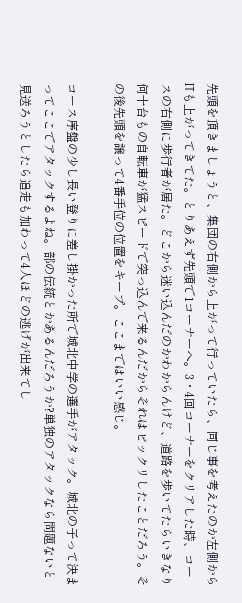先頭を頂きましょうと、集団の右側から上がって行っていたら、同じ事を考えたのか左側からITも上がってきてた。とりあえず先頭で1コーナーへ。3・4回コーナーをクリアした時、コースの右側に歩行者が居た。どこから迷い込んだのかわからんけど、道路を歩いてたらいきなり何十台もの自転車が猛スピードで突っ込んで来るんだからそれはビックリしたことだろう。その後先頭を譲って4番手位の位置をキープ。ここまではいい感じ。

コース序盤の少し長い登りに差し掛かった所で城北中学の選手がアタック。城北の子って決まってここでアタックするよね。部の伝統とかあるんだろうか?単独のアタックなら問題ないと見送ろうとしたら追走も加わって4人ほどの逃げが出来てし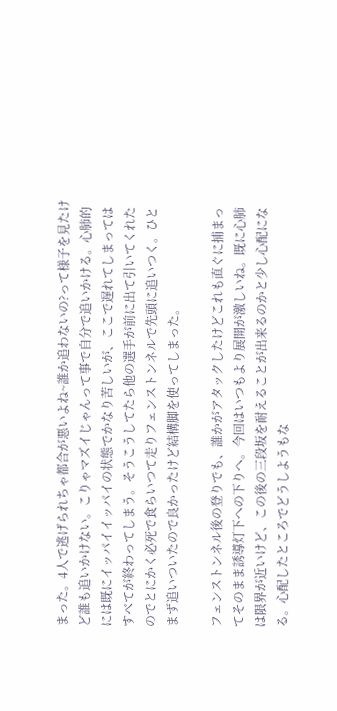まった。4人で逃げられちゃ都合が悪いよね~誰か追わないの?って様子を見たけど誰も追いかけない。こりゃマズイじゃんって事で自分で追いかける。心肺的には既にイッパイイッパイの状態でかなり苦しいが、ここで遅れてしまってはすべてが終わってしまう。そうこうしてたら他の選手が前に出て引いてくれたのでとにかく必死で食らいつて走りフェンストンネルで先頭に追いつく。ひとまず追いついたので良かったけど結構脚を使ってしまった。

フェンストンネル後の登りでも、誰かがアタックしたけどこれも直ぐに捕まってそのまま誘導灯下への下りへ。今回はいつもより展開が激しいね。既に心肺は限界が近いけど、この後の三段坂を耐えることが出来るのかと少し心配になる。心配したところでどうしようもな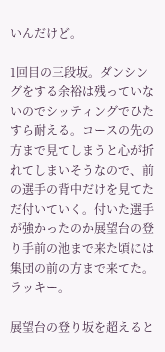いんだけど。

1回目の三段坂。ダンシングをする余裕は残っていないのでシッティングでひたすら耐える。コースの先の方まで見てしまうと心が折れてしまいそうなので、前の選手の背中だけを見てただ付いていく。付いた選手が強かったのか展望台の登り手前の池まで来た頃には集団の前の方まで来てた。ラッキー。

展望台の登り坂を超えると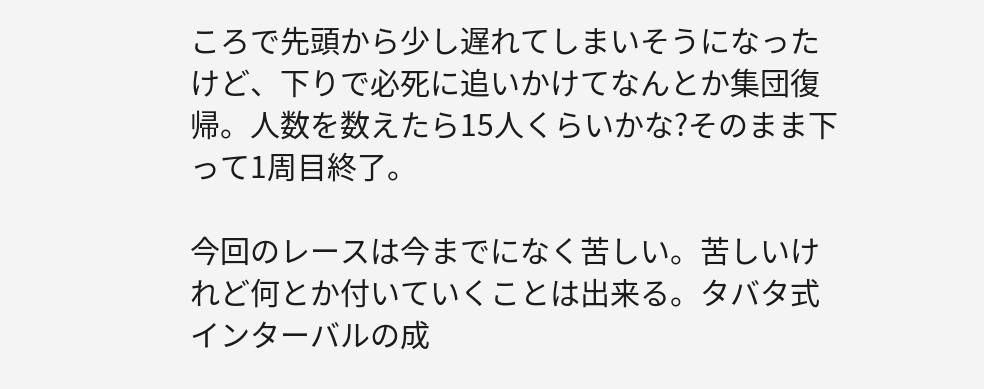ころで先頭から少し遅れてしまいそうになったけど、下りで必死に追いかけてなんとか集団復帰。人数を数えたら15人くらいかな?そのまま下って1周目終了。

今回のレースは今までになく苦しい。苦しいけれど何とか付いていくことは出来る。タバタ式インターバルの成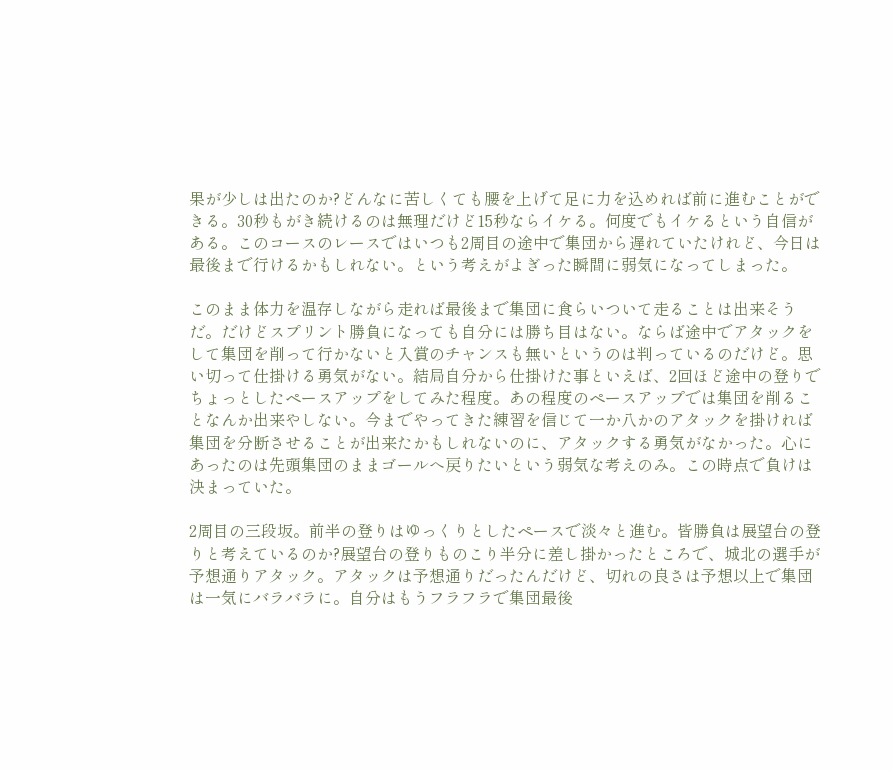果が少しは出たのか?どんなに苦しくても腰を上げて足に力を込めれば前に進むことができる。30秒もがき続けるのは無理だけど15秒ならイケる。何度でもイケるという自信がある。このコースのレースではいつも2周目の途中で集団から遅れていたけれど、今日は最後まで行けるかもしれない。という考えがよぎった瞬間に弱気になってしまった。

このまま体力を温存しながら走れば最後まで集団に食らいついて走ることは出来そうだ。だけどスプリント勝負になっても自分には勝ち目はない。ならば途中でアタックをして集団を削って行かないと入賞のチャンスも無いというのは判っているのだけど。思い切って仕掛ける勇気がない。結局自分から仕掛けた事といえば、2回ほど途中の登りでちょっとしたペースアップをしてみた程度。あの程度のペースアップでは集団を削ることなんか出来やしない。今までやってきた練習を信じて一か八かのアタックを掛ければ集団を分断させることが出来たかもしれないのに、アタックする勇気がなかった。心にあったのは先頭集団のままゴールへ戻りたいという弱気な考えのみ。この時点で負けは決まっていた。

2周目の三段坂。前半の登りはゆっくりとしたペースで淡々と進む。皆勝負は展望台の登りと考えているのか?展望台の登りものこり半分に差し掛かったところで、城北の選手が予想通りアタック。アタックは予想通りだったんだけど、切れの良さは予想以上で集団は一気にバラバラに。自分はもうフラフラで集団最後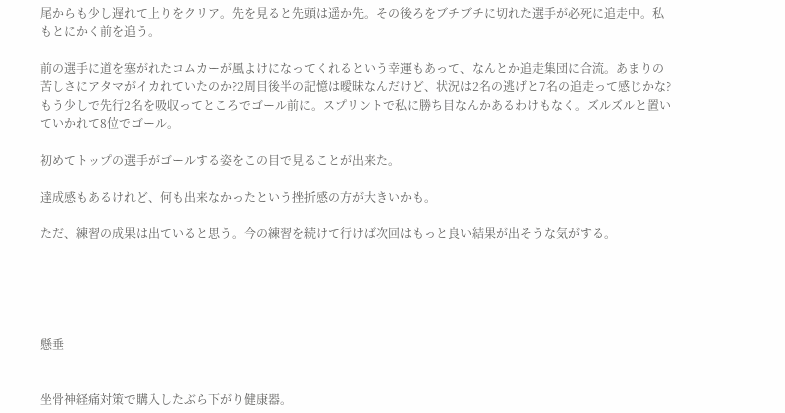尾からも少し遅れて上りをクリア。先を見ると先頭は遥か先。その後ろをブチブチに切れた選手が必死に追走中。私もとにかく前を追う。

前の選手に道を塞がれたコムカーが風よけになってくれるという幸運もあって、なんとか追走集団に合流。あまりの苦しさにアタマがイカれていたのか?2周目後半の記憶は曖昧なんだけど、状況は2名の逃げと7名の追走って感じかな?もう少しで先行2名を吸収ってところでゴール前に。スプリントで私に勝ち目なんかあるわけもなく。ズルズルと置いていかれて8位でゴール。

初めてトップの選手がゴールする姿をこの目で見ることが出来た。

達成感もあるけれど、何も出来なかったという挫折感の方が大きいかも。

ただ、練習の成果は出ていると思う。今の練習を続けて行けば次回はもっと良い結果が出そうな気がする。





懸垂


坐骨神経痛対策で購入したぶら下がり健康器。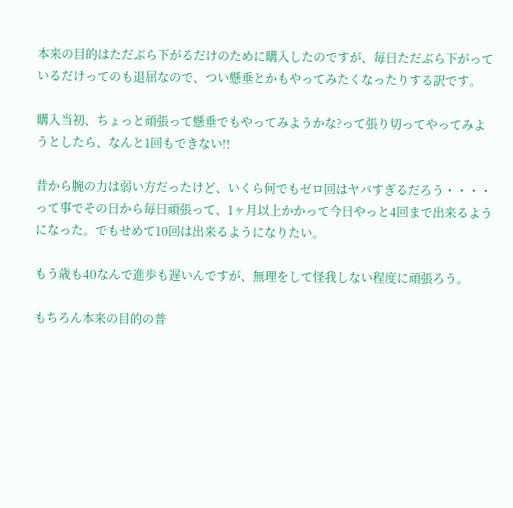本来の目的はただぶら下がるだけのために購入したのですが、毎日ただぶら下がっているだけってのも退屈なので、つい懸垂とかもやってみたくなったりする訳です。

購入当初、ちょっと頑張って懸垂でもやってみようかな?って張り切ってやってみようとしたら、なんと1回もできない!!

昔から腕の力は弱い方だったけど、いくら何でもゼロ回はヤバすぎるだろう・・・・って事でその日から毎日頑張って、1ヶ月以上かかって今日やっと4回まで出来るようになった。でもせめて10回は出来るようになりたい。

もう歳も40なんで進歩も遅いんですが、無理をして怪我しない程度に頑張ろう。

もちろん本来の目的の普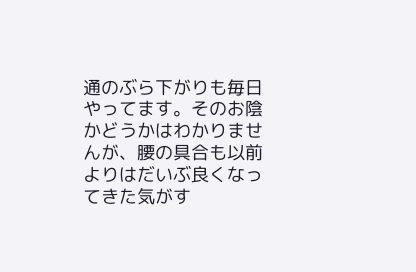通のぶら下がりも毎日やってます。そのお陰かどうかはわかりませんが、腰の具合も以前よりはだいぶ良くなってきた気がす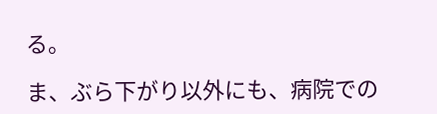る。

ま、ぶら下がり以外にも、病院での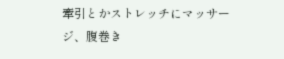牽引とかストレッチにマッサージ、腹巻き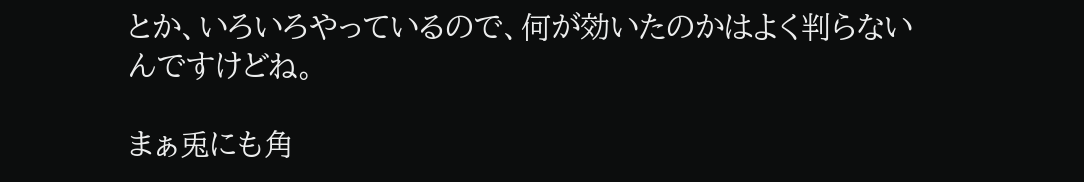とか、いろいろやっているので、何が効いたのかはよく判らないんですけどね。

まぁ兎にも角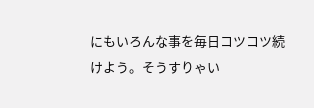にもいろんな事を毎日コツコツ続けよう。そうすりゃい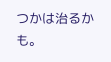つかは治るかも。